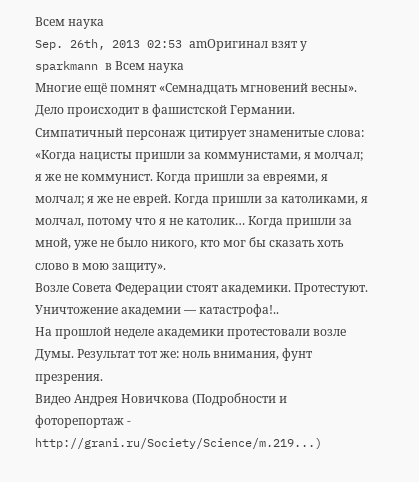Всем наука
Sep. 26th, 2013 02:53 amОригинал взят у
sparkmann в Всем наука
Многие ещё помнят «Семнадцать мгновений весны». Дело происходит в фашистской Германии. Симпатичный персонаж цитирует знаменитые слова: «Когда нацисты пришли за коммунистами, я молчал; я же не коммунист. Когда пришли за евреями, я молчал; я же не еврей. Когда пришли за католиками, я молчал, потому что я не католик… Когда пришли за мной, уже не было никого, кто мог бы сказать хоть слово в мою защиту».
Возле Совета Федерации стоят академики. Протестуют. Уничтожение академии — катастрофа!..
На прошлой неделе академики протестовали возле Думы. Результат тот же: ноль внимания, фунт презрения.
Видео Андрея Новичкова (Подробности и фоторепортаж - http://grani.ru/Society/Science/m.219...)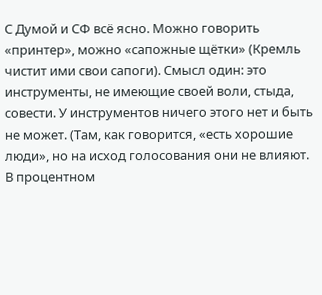С Думой и СФ всё ясно. Можно говорить «принтер», можно «сапожные щётки» (Кремль чистит ими свои сапоги). Смысл один: это инструменты, не имеющие своей воли, стыда, совести. У инструментов ничего этого нет и быть не может. (Там, как говорится, «есть хорошие люди», но на исход голосования они не влияют. В процентном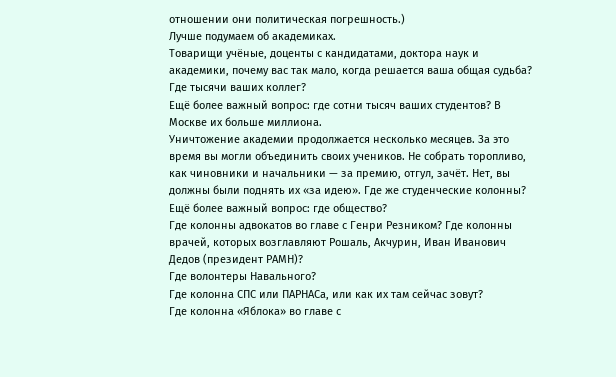отношении они политическая погрешность.)
Лучше подумаем об академиках.
Товарищи учёные, доценты с кандидатами, доктора наук и академики, почему вас так мало, когда решается ваша общая судьба? Где тысячи ваших коллег?
Ещё более важный вопрос: где сотни тысяч ваших студентов? В Москве их больше миллиона.
Уничтожение академии продолжается несколько месяцев. За это время вы могли объединить своих учеников. Не собрать торопливо, как чиновники и начальники — за премию, отгул, зачёт. Нет, вы должны были поднять их «за идею». Где же студенческие колонны?
Ещё более важный вопрос: где общество?
Где колонны адвокатов во главе с Генри Резником? Где колонны врачей, которых возглавляют Рошаль, Акчурин, Иван Иванович Дедов (президент РАМН)?
Где волонтеры Навального?
Где колонна СПС или ПАРНАСа, или как их там сейчас зовут?
Где колонна «Яблока» во главе с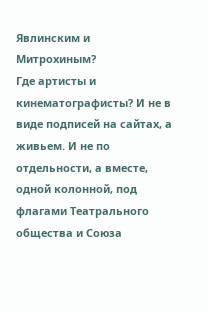Явлинским и Митрохиным?
Где артисты и кинематографисты? И не в виде подписей на сайтах, а живьем. И не по отдельности, а вместе, одной колонной, под флагами Театрального общества и Союза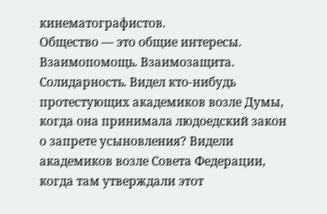кинематографистов.
Общество — это общие интересы. Взаимопомощь. Взаимозащита. Солидарность. Видел кто-нибудь протестующих академиков возле Думы, когда она принимала людоедский закон о запрете усыновления? Видели академиков возле Совета Федерации, когда там утверждали этот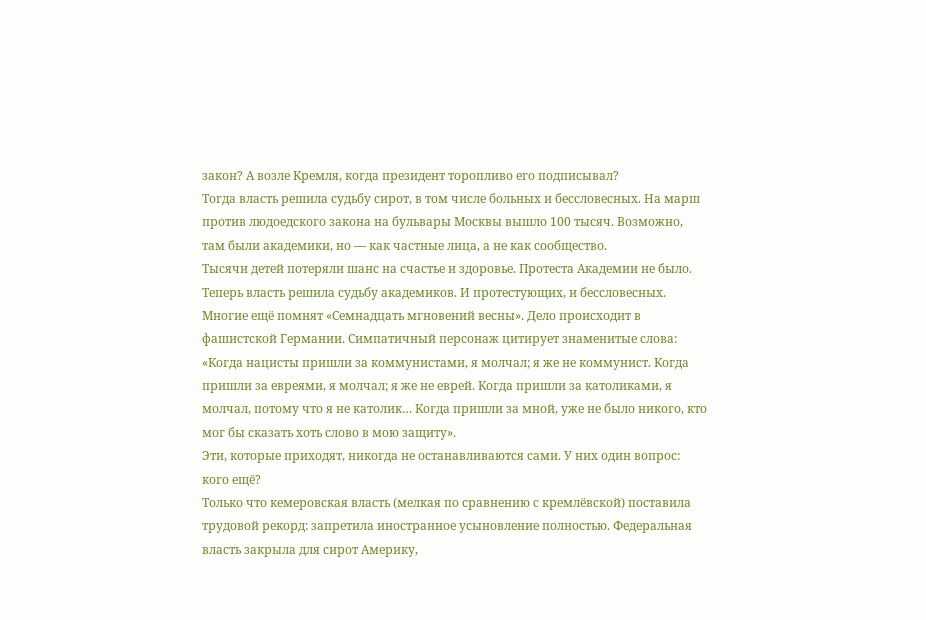закон? А возле Кремля, когда президент торопливо его подписывал?
Тогда власть решила судьбу сирот, в том числе больных и бессловесных. На марш против людоедского закона на бульвары Москвы вышло 100 тысяч. Возможно, там были академики, но — как частные лица, а не как сообщество.
Тысячи детей потеряли шанс на счастье и здоровье. Протеста Академии не было.
Теперь власть решила судьбу академиков. И протестующих, и бессловесных.
Многие ещё помнят «Семнадцать мгновений весны». Дело происходит в фашистской Германии. Симпатичный персонаж цитирует знаменитые слова: «Когда нацисты пришли за коммунистами, я молчал; я же не коммунист. Когда пришли за евреями, я молчал; я же не еврей. Когда пришли за католиками, я молчал, потому что я не католик… Когда пришли за мной, уже не было никого, кто мог бы сказать хоть слово в мою защиту».
Эти, которые приходят, никогда не останавливаются сами. У них один вопрос: кого ещё?
Только что кемеровская власть (мелкая по сравнению с кремлёвской) поставила трудовой рекорд: запретила иностранное усыновление полностью. Федеральная власть закрыла для сирот Америку,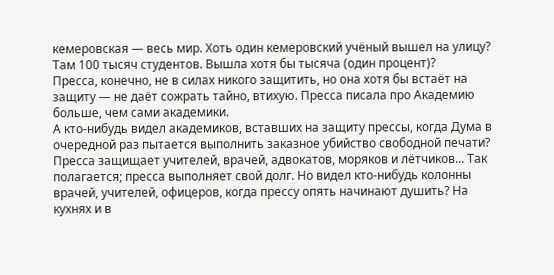кемеровская — весь мир. Хоть один кемеровский учёный вышел на улицу? Там 100 тысяч студентов. Вышла хотя бы тысяча (один процент)?
Пресса, конечно, не в силах никого защитить, но она хотя бы встаёт на защиту — не даёт сожрать тайно, втихую. Пресса писала про Академию больше, чем сами академики.
А кто-нибудь видел академиков, вставших на защиту прессы, когда Дума в очередной раз пытается выполнить заказное убийство свободной печати?
Пресса защищает учителей, врачей, адвокатов, моряков и лётчиков... Так полагается; пресса выполняет свой долг. Но видел кто-нибудь колонны врачей, учителей, офицеров, когда прессу опять начинают душить? На кухнях и в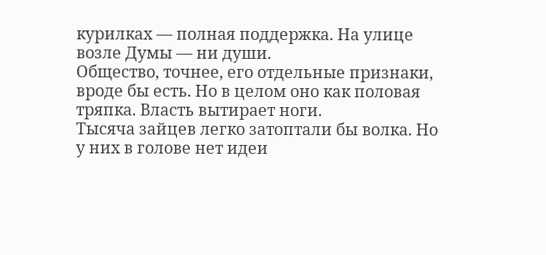курилках — полная поддержка. На улице возле Думы — ни души.
Общество, точнее, его отдельные признаки, вроде бы есть. Но в целом оно как половая тряпка. Власть вытирает ноги.
Тысяча зайцев легко затоптали бы волка. Но у них в голове нет идеи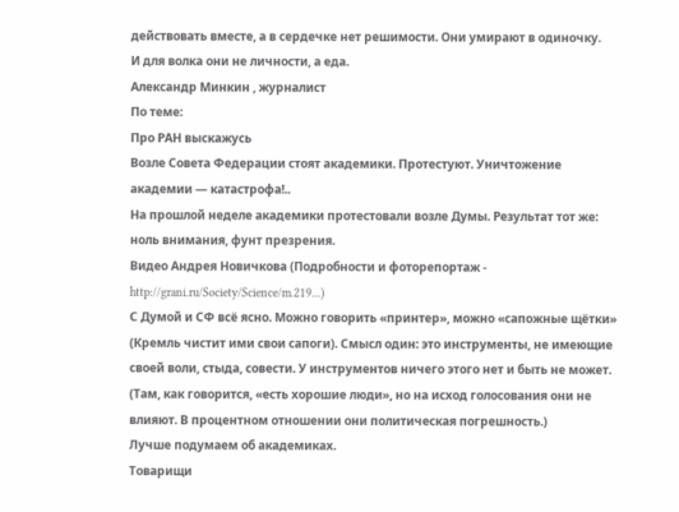действовать вместе, а в сердечке нет решимости. Они умирают в одиночку.
И для волка они не личности, а еда.
Александр Минкин , журналист
По теме:
Про РАН выскажусь
Возле Совета Федерации стоят академики. Протестуют. Уничтожение академии — катастрофа!..
На прошлой неделе академики протестовали возле Думы. Результат тот же: ноль внимания, фунт презрения.
Видео Андрея Новичкова (Подробности и фоторепортаж - http://grani.ru/Society/Science/m.219...)
С Думой и СФ всё ясно. Можно говорить «принтер», можно «сапожные щётки» (Кремль чистит ими свои сапоги). Смысл один: это инструменты, не имеющие своей воли, стыда, совести. У инструментов ничего этого нет и быть не может. (Там, как говорится, «есть хорошие люди», но на исход голосования они не влияют. В процентном отношении они политическая погрешность.)
Лучше подумаем об академиках.
Товарищи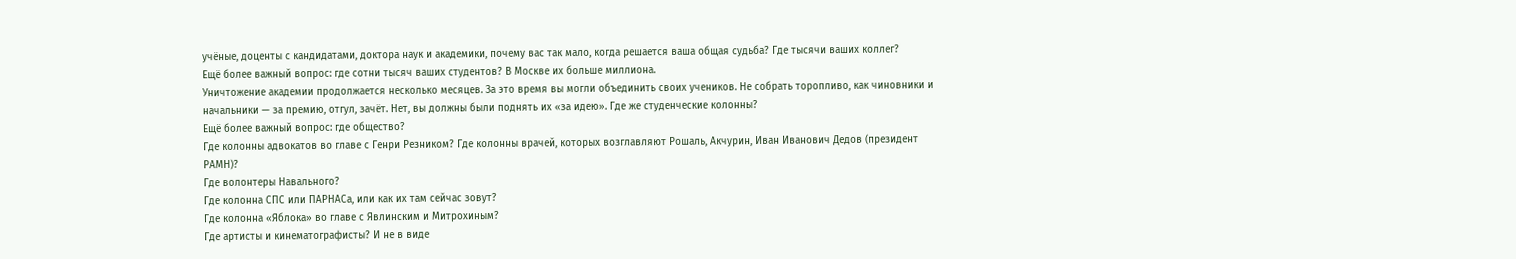учёные, доценты с кандидатами, доктора наук и академики, почему вас так мало, когда решается ваша общая судьба? Где тысячи ваших коллег?
Ещё более важный вопрос: где сотни тысяч ваших студентов? В Москве их больше миллиона.
Уничтожение академии продолжается несколько месяцев. За это время вы могли объединить своих учеников. Не собрать торопливо, как чиновники и начальники — за премию, отгул, зачёт. Нет, вы должны были поднять их «за идею». Где же студенческие колонны?
Ещё более важный вопрос: где общество?
Где колонны адвокатов во главе с Генри Резником? Где колонны врачей, которых возглавляют Рошаль, Акчурин, Иван Иванович Дедов (президент РАМН)?
Где волонтеры Навального?
Где колонна СПС или ПАРНАСа, или как их там сейчас зовут?
Где колонна «Яблока» во главе с Явлинским и Митрохиным?
Где артисты и кинематографисты? И не в виде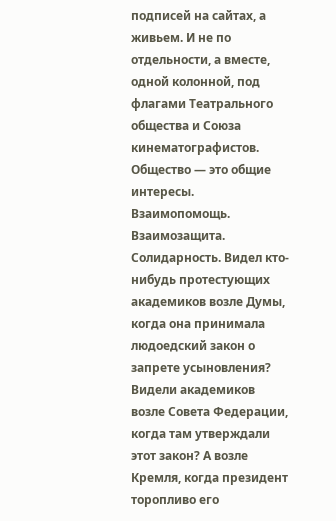подписей на сайтах, а живьем. И не по отдельности, а вместе, одной колонной, под флагами Театрального общества и Союза кинематографистов.
Общество — это общие интересы. Взаимопомощь. Взаимозащита. Солидарность. Видел кто-нибудь протестующих академиков возле Думы, когда она принимала людоедский закон о запрете усыновления? Видели академиков возле Совета Федерации, когда там утверждали этот закон? А возле Кремля, когда президент торопливо его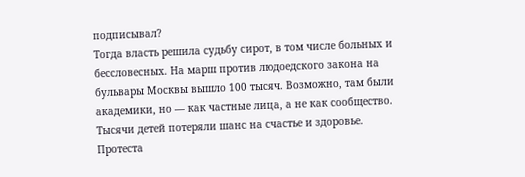подписывал?
Тогда власть решила судьбу сирот, в том числе больных и бессловесных. На марш против людоедского закона на бульвары Москвы вышло 100 тысяч. Возможно, там были академики, но — как частные лица, а не как сообщество.
Тысячи детей потеряли шанс на счастье и здоровье. Протеста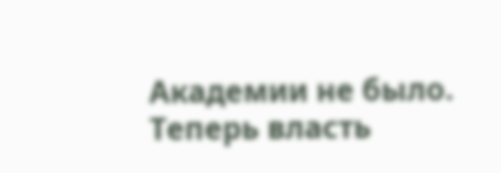Академии не было.
Теперь власть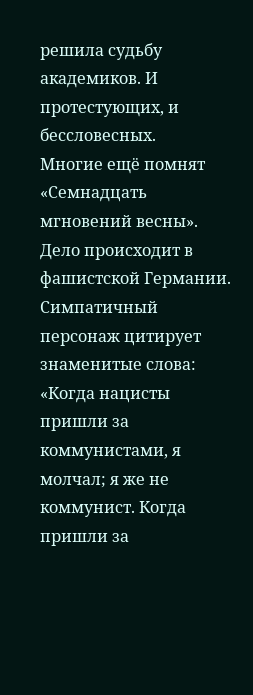решила судьбу академиков. И протестующих, и бессловесных.
Многие ещё помнят «Семнадцать мгновений весны». Дело происходит в фашистской Германии. Симпатичный персонаж цитирует знаменитые слова: «Когда нацисты пришли за коммунистами, я молчал; я же не коммунист. Когда пришли за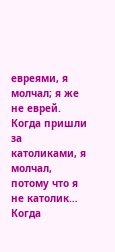евреями, я молчал; я же не еврей. Когда пришли за католиками, я молчал, потому что я не католик… Когда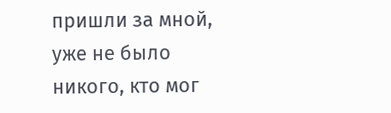пришли за мной, уже не было никого, кто мог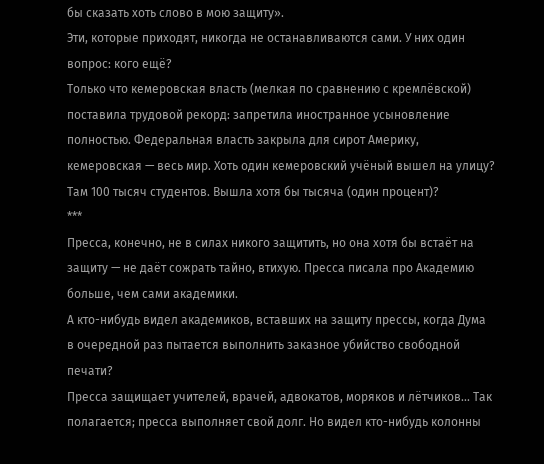бы сказать хоть слово в мою защиту».
Эти, которые приходят, никогда не останавливаются сами. У них один вопрос: кого ещё?
Только что кемеровская власть (мелкая по сравнению с кремлёвской) поставила трудовой рекорд: запретила иностранное усыновление полностью. Федеральная власть закрыла для сирот Америку, кемеровская — весь мир. Хоть один кемеровский учёный вышел на улицу? Там 100 тысяч студентов. Вышла хотя бы тысяча (один процент)?
***
Пресса, конечно, не в силах никого защитить, но она хотя бы встаёт на защиту — не даёт сожрать тайно, втихую. Пресса писала про Академию больше, чем сами академики.
А кто-нибудь видел академиков, вставших на защиту прессы, когда Дума в очередной раз пытается выполнить заказное убийство свободной печати?
Пресса защищает учителей, врачей, адвокатов, моряков и лётчиков... Так полагается; пресса выполняет свой долг. Но видел кто-нибудь колонны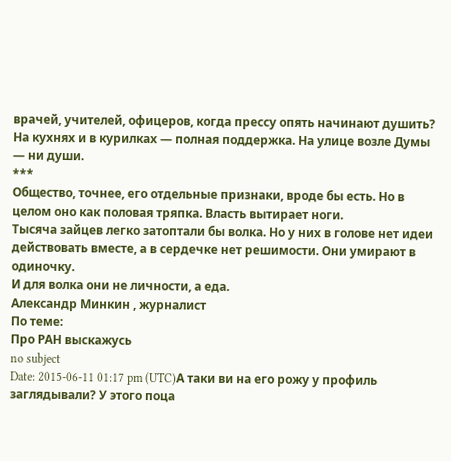врачей, учителей, офицеров, когда прессу опять начинают душить? На кухнях и в курилках — полная поддержка. На улице возле Думы — ни души.
***
Общество, точнее, его отдельные признаки, вроде бы есть. Но в целом оно как половая тряпка. Власть вытирает ноги.
Тысяча зайцев легко затоптали бы волка. Но у них в голове нет идеи действовать вместе, а в сердечке нет решимости. Они умирают в одиночку.
И для волка они не личности, а еда.
Александр Минкин , журналист
По теме:
Про РАН выскажусь
no subject
Date: 2015-06-11 01:17 pm (UTC)А таки ви на его рожу у профиль заглядывали? У этого поца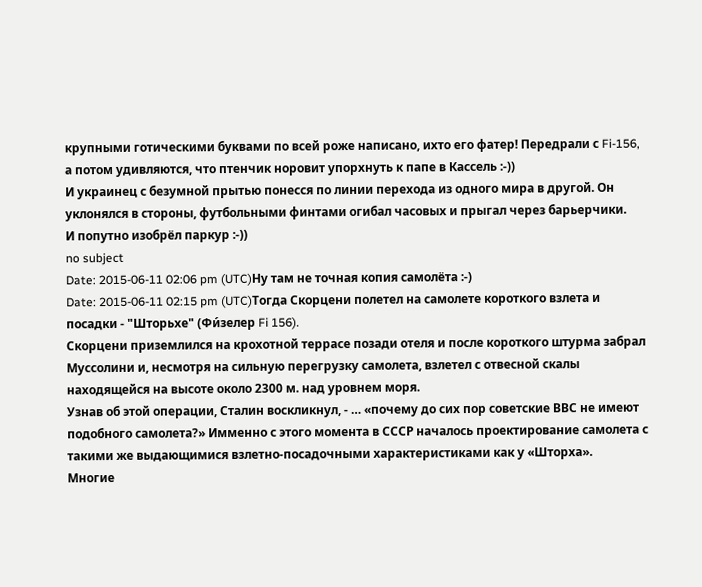крупными готическими буквами по всей роже написано, ихто его фатер! Передрали с Fi-156, а потом удивляются, что птенчик норовит упорхнуть к папе в Кассель :-))
И украинец с безумной прытью понесся по линии перехода из одного мира в другой. Он уклонялся в стороны, футбольными финтами огибал часовых и прыгал через барьерчики.
И попутно изобрёл паркур :-))
no subject
Date: 2015-06-11 02:06 pm (UTC)Ну там не точная копия самолёта :-)
Date: 2015-06-11 02:15 pm (UTC)Тогда Скорцени полетел на самолете короткого взлета и посадки - "Шторьхе" (Фи́зелер Fi 156).
Скорцени приземлился на крохотной террасе позади отеля и после короткого штурма забрал Муссолини и, несмотря на сильную перегрузку самолета, взлетел с отвесной скалы находящейся на высоте около 2300 м. над уровнем моря.
Узнав об этой операции, Сталин воскликнул, - … «почему до сих пор советские ВВС не имеют подобного самолета?» Имменно с этого момента в СССР началось проектирование самолета с такими же выдающимися взлетно-посадочными характеристиками как у «Шторха».
Многие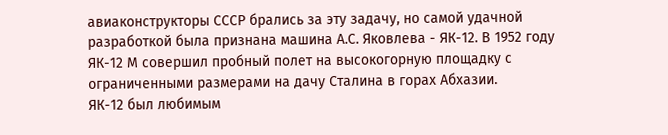авиаконструкторы СССР брались за эту задачу, но самой удачной разработкой была признана машина А.С. Яковлева - ЯК-12. В 1952 году ЯК-12 М совершил пробный полет на высокогорную площадку с ограниченными размерами на дачу Сталина в горах Абхазии.
ЯК-12 был любимым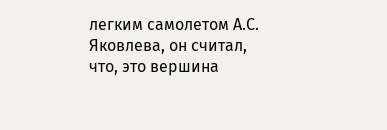легким самолетом А.С. Яковлева, он считал, что, это вершина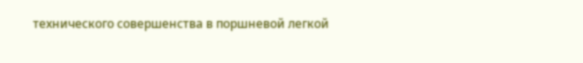технического совершенства в поршневой легкой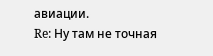авиации.
Re: Ну там не точная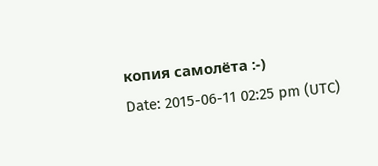копия самолёта :-)
Date: 2015-06-11 02:25 pm (UTC)